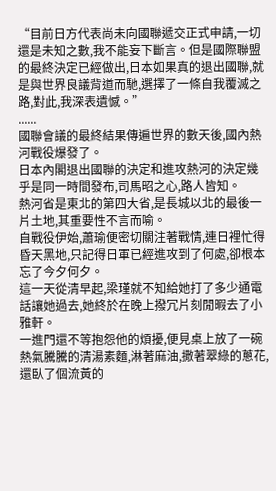“目前日方代表尚未向國聯遞交正式申請,一切還是未知之數,我不能妄下斷言。但是國際聯盟的最終決定已經做出,日本如果真的退出國聯,就是與世界良議背道而馳,選擇了一條自我覆滅之路,對此,我深表遺憾。”
......
國聯會議的最終結果傳遍世界的數天後,國內熱河戰役爆發了。
日本內閣退出國聯的決定和進攻熱河的決定幾乎是同一時間發布,司馬昭之心,路人皆知。
熱河省是東北的第四大省,是長城以北的最後一片土地,其重要性不言而喻。
自戰役伊始,蕭瑜便密切關注著戰情,連日裡忙得昏天黑地,只記得日軍已經進攻到了何處,卻根本忘了今夕何夕。
這一天從清早起,梁瑾就不知給她打了多少通電話讓她過去,她終於在晚上撥冗片刻閒暇去了小雅軒。
一進門還不等抱怨他的煩擾,便見桌上放了一碗熱氣騰騰的清湯素麵,淋著麻油,撒著翠綠的蔥花,還臥了個流黃的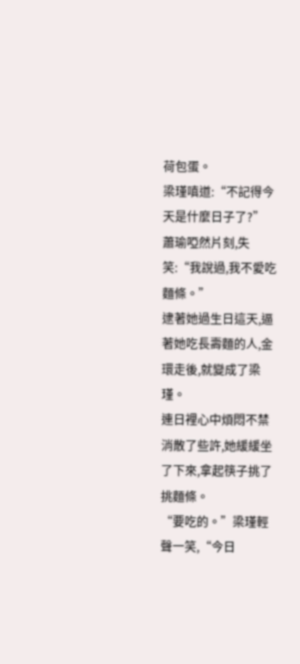荷包蛋。
梁瑾嗔道:“不記得今天是什麼日子了?”
蕭瑜啞然片刻,失笑:“我說過,我不愛吃麵條。”
逮著她過生日這天,逼著她吃長壽麵的人,金環走後,就變成了梁瑾。
連日裡心中煩悶不禁消散了些許,她緩緩坐了下來,拿起筷子挑了挑麵條。
“要吃的。”梁瑾輕聲一笑,“今日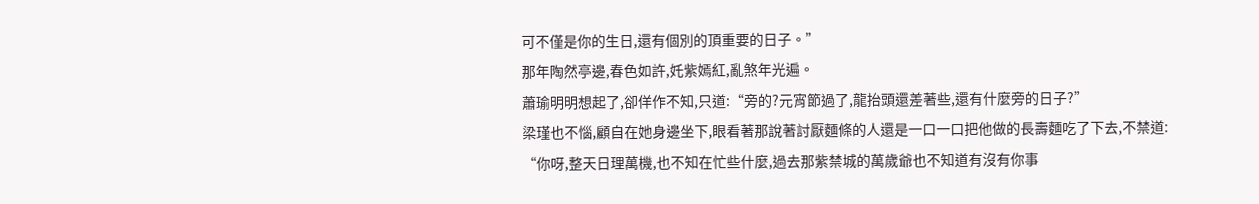可不僅是你的生日,還有個別的頂重要的日子。”
那年陶然亭邊,春色如許,奼紫嫣紅,亂煞年光遍。
蕭瑜明明想起了,卻佯作不知,只道:“旁的?元宵節過了,龍抬頭還差著些,還有什麼旁的日子?”
梁瑾也不惱,顧自在她身邊坐下,眼看著那說著討厭麵條的人還是一口一口把他做的長壽麵吃了下去,不禁道:
“你呀,整天日理萬機,也不知在忙些什麼,過去那紫禁城的萬歲爺也不知道有沒有你事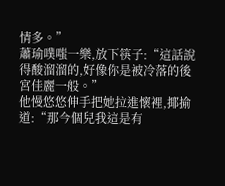情多。”
蕭瑜噗嗤一樂,放下筷子:“這話說得酸溜溜的,好像你是被冷落的後宮佳麗一般。”
他慢悠悠伸手把她拉進懷裡,揶揄道:“那今個兒我這是有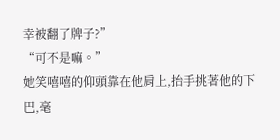幸被翻了牌子?”
“可不是嘛。”
她笑嘻嘻的仰頭靠在他肩上,抬手挑著他的下巴,毫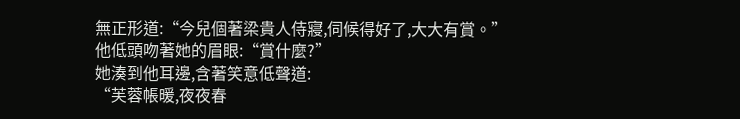無正形道:“今兒個著梁貴人侍寢,伺候得好了,大大有賞。”
他低頭吻著她的眉眼:“賞什麼?”
她湊到他耳邊,含著笑意低聲道:
“芙蓉帳暖,夜夜春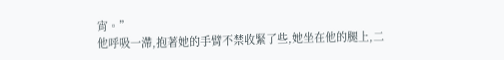宵。”
他呼吸一滯,抱著她的手臂不禁收緊了些,她坐在他的腿上,二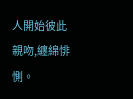人開始彼此親吻,纏綿悱惻。